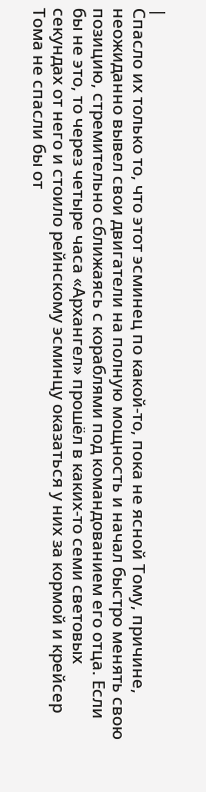|
Спасло их только то, что этот эсминец по какой-то, пока не ясной Тому, причине, неожиданно вывел свои двигатели на полную мощность и начал быстро менять свою позицию, стремительно сближаясь с кораблями под командованием его отца. Если бы не это, то через четыре часа «Архангел» прошёл в каких-то семи световых секундах от него и стоило рейнскому эсминцу оказаться у них за кормой и крейсер Тома не спасли бы от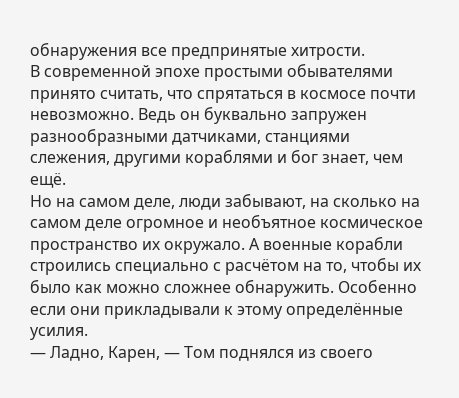обнаружения все предпринятые хитрости.
В современной эпохе простыми обывателями принято считать, что спрятаться в космосе почти невозможно. Ведь он буквально запружен разнообразными датчиками, станциями слежения, другими кораблями и бог знает, чем ещё.
Но на самом деле, люди забывают, на сколько на самом деле огромное и необъятное космическое пространство их окружало. А военные корабли строились специально с расчётом на то, чтобы их было как можно сложнее обнаружить. Особенно если они прикладывали к этому определённые усилия.
— Ладно, Карен, — Том поднялся из своего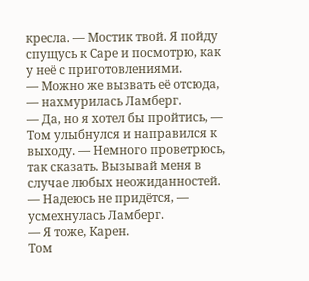кресла. — Мостик твой. Я пойду спущусь к Саре и посмотрю, как у неё с приготовлениями.
— Можно же вызвать её отсюда, — нахмурилась Ламберг.
— Да, но я хотел бы пройтись, — Том улыбнулся и направился к выходу. — Немного проветрюсь, так сказать. Вызывай меня в случае любых неожиданностей.
— Надеюсь не придётся, — усмехнулась Ламберг.
— Я тоже, Карен.
Том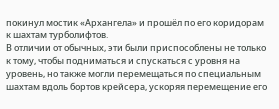покинул мостик «Архангела» и прошёл по его коридорам к шахтам турболифтов.
В отличии от обычных, эти были приспособлены не только к тому, чтобы подниматься и спускаться с уровня на уровень, но также могли перемещаться по специальным шахтам вдоль бортов крейсера, ускоряя перемещение его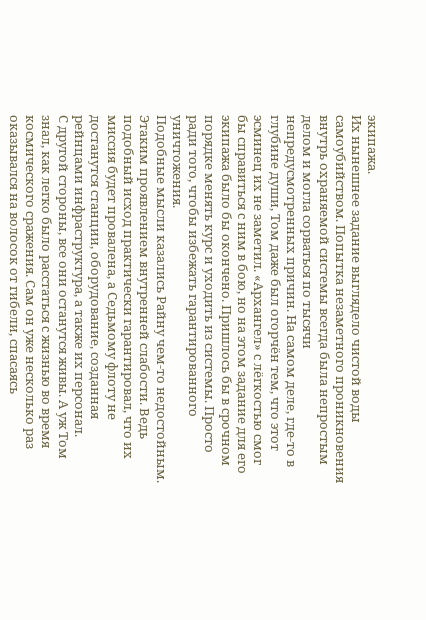экипажа.
Их нынешнее задание выглядело чистой воды самоубийством. Попытка незаметного проникновения внутрь охраняемой системы всегда была непростым делом и могла сорваться по тысячи непредусмотренных причин. На самом деле, где-то в глубине души, Том даже был огорчён тем, что этот эсминец их не заметил. «Архангел» с лёгкостью смог бы справиться с ним в бою, но на этом задание для его экипажа было бы окончено. Пришлось бы в срочном порядке менять курс и уходить из системы. Просто ради того, чтобы избежать гарантированного уничтожения.
Подобные мысли казались Райну чем-то недостойным. Этаким проявлением внутренней слабости. Ведь подобный исход практически гарантировал, что их миссия будет провалена, а Седьмому флоту не достанутся станции, оборудование, созданная рейнцами инфраструктура, а также их персонал.
С другой стороны, все они останутся живы. А уж Том знал, как легко было расстаться с жизнью во время космического сражения. Сам он уже несколько раз оказывался на волосок от гибели, спасаясь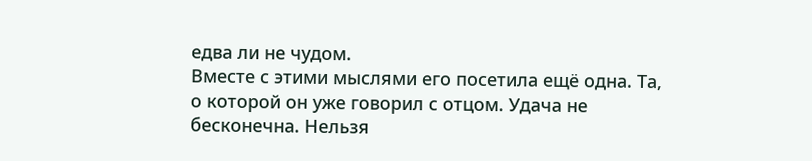едва ли не чудом.
Вместе с этими мыслями его посетила ещё одна. Та, о которой он уже говорил с отцом. Удача не бесконечна. Нельзя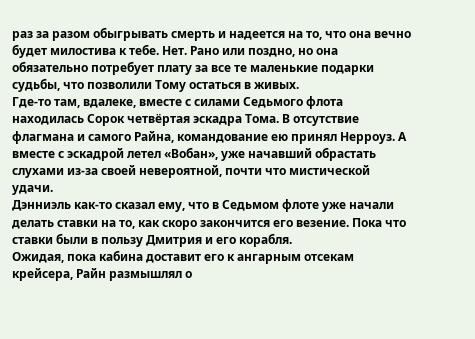раз за разом обыгрывать смерть и надеется на то, что она вечно будет милостива к тебе. Нет. Рано или поздно, но она обязательно потребует плату за все те маленькие подарки судьбы, что позволили Тому остаться в живых.
Где-то там, вдалеке, вместе с силами Седьмого флота находилась Сорок четвёртая эскадра Тома. В отсутствие флагмана и самого Райна, командование ею принял Нерроуз. А вместе с эскадрой летел «Вобан», уже начавший обрастать слухами из-за своей невероятной, почти что мистической удачи.
Дэнниэль как-то сказал ему, что в Седьмом флоте уже начали делать ставки на то, как скоро закончится его везение. Пока что ставки были в пользу Дмитрия и его корабля.
Ожидая, пока кабина доставит его к ангарным отсекам крейсера, Райн размышлял о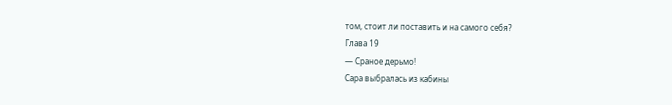том, стоит ли поставить и на самого себя?
Глава 19
— Сраное дерьмо!
Сара выбралась из кабины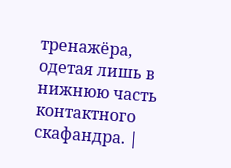тренажёра, одетая лишь в нижнюю часть контактного скафандра. |